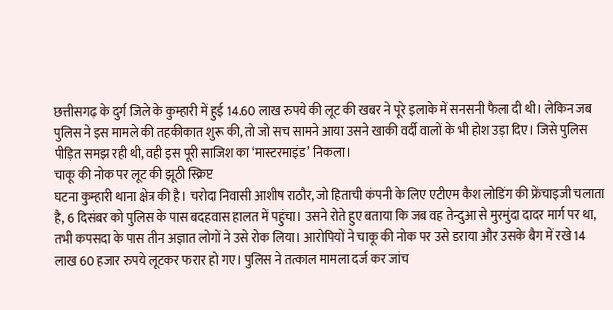छत्तीसगढ़ के दुर्ग जिले के कुम्हारी में हुई 14.60 लाख रुपये की लूट की खबर ने पूरे इलाके में सनसनी फैला दी थी। लेकिन जब पुलिस ने इस मामले की तहकीकात शुरू की, तो जो सच सामने आया उसने खाकी वर्दी वालों के भी होश उड़ा दिए। जिसे पुलिस पीड़ित समझ रही थी, वही इस पूरी साजिश का ‘मास्टरमाइंड’ निकला।
चाकू की नोक पर लूट की झूठी स्क्रिप्ट
घटना कुम्हारी थाना क्षेत्र की है। चरोदा निवासी आशीष राठौर, जो हिताची कंपनी के लिए एटीएम कैश लोडिंग की फ्रेंचाइजी चलाता है, 6 दिसंबर को पुलिस के पास बदहवास हालत में पहुंचा। उसने रोते हुए बताया कि जब वह तेन्दुआ से मुरमुंदा दादर मार्ग पर था, तभी कपसदा के पास तीन अज्ञात लोगों ने उसे रोक लिया। आरोपियों ने चाकू की नोक पर उसे डराया और उसके बैग में रखे 14 लाख 60 हजार रुपये लूटकर फरार हो गए। पुलिस ने तत्काल मामला दर्ज कर जांच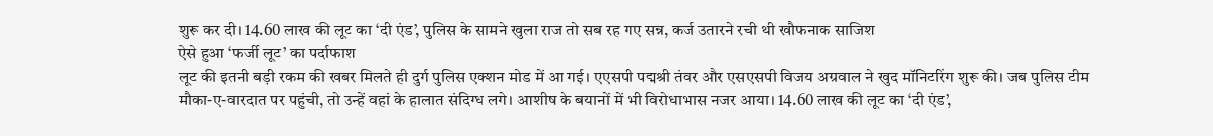शुरू कर दी। 14.60 लाख की लूट का ‘दी एंड’, पुलिस के सामने खुला राज तो सब रह गए सन्न, कर्ज उतारने रची थी खौफनाक साजिश
ऐसे हुआ ‘फर्जी लूट’ का पर्दाफाश
लूट की इतनी बड़ी रकम की खबर मिलते ही दुर्ग पुलिस एक्शन मोड में आ गई। एएसपी पद्मश्री तंवर और एसएसपी विजय अग्रवाल ने खुद मॉनिटरिंग शुरू की। जब पुलिस टीम मौका-ए-वारदात पर पहुंची, तो उन्हें वहां के हालात संदिग्ध लगे। आशीष के बयानों में भी विरोधाभास नजर आया। 14.60 लाख की लूट का ‘दी एंड’,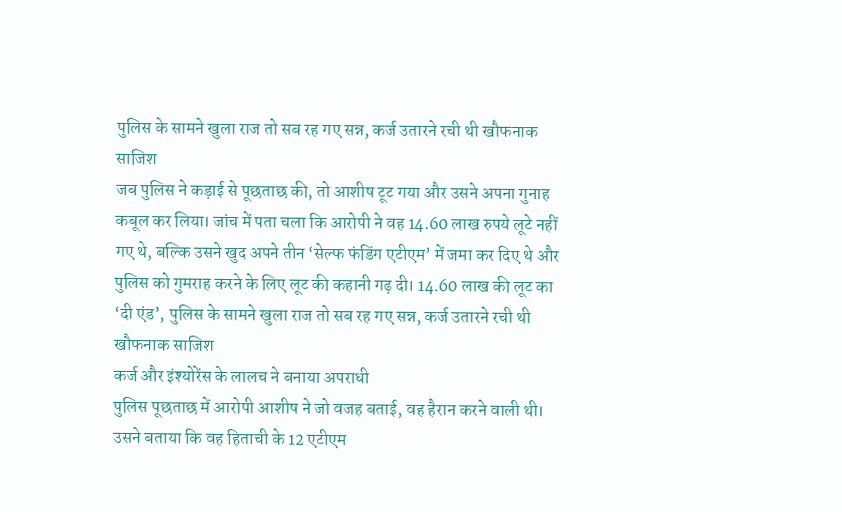पुलिस के सामने खुला राज तो सब रह गए सन्न, कर्ज उतारने रची थी खौफनाक साजिश
जब पुलिस ने कड़ाई से पूछताछ की, तो आशीष टूट गया और उसने अपना गुनाह कबूल कर लिया। जांच में पता चला कि आरोपी ने वह 14.60 लाख रुपये लूटे नहीं गए थे, बल्कि उसने खुद अपने तीन ‘सेल्फ फंडिंग एटीएम’ में जमा कर दिए थे और पुलिस को गुमराह करने के लिए लूट की कहानी गढ़ दी। 14.60 लाख की लूट का ‘दी एंड’, पुलिस के सामने खुला राज तो सब रह गए सन्न, कर्ज उतारने रची थी खौफनाक साजिश
कर्ज और इंश्योरेंस के लालच ने बनाया अपराधी
पुलिस पूछताछ में आरोपी आशीष ने जो वजह बताई, वह हैरान करने वाली थी। उसने बताया कि वह हिताची के 12 एटीएम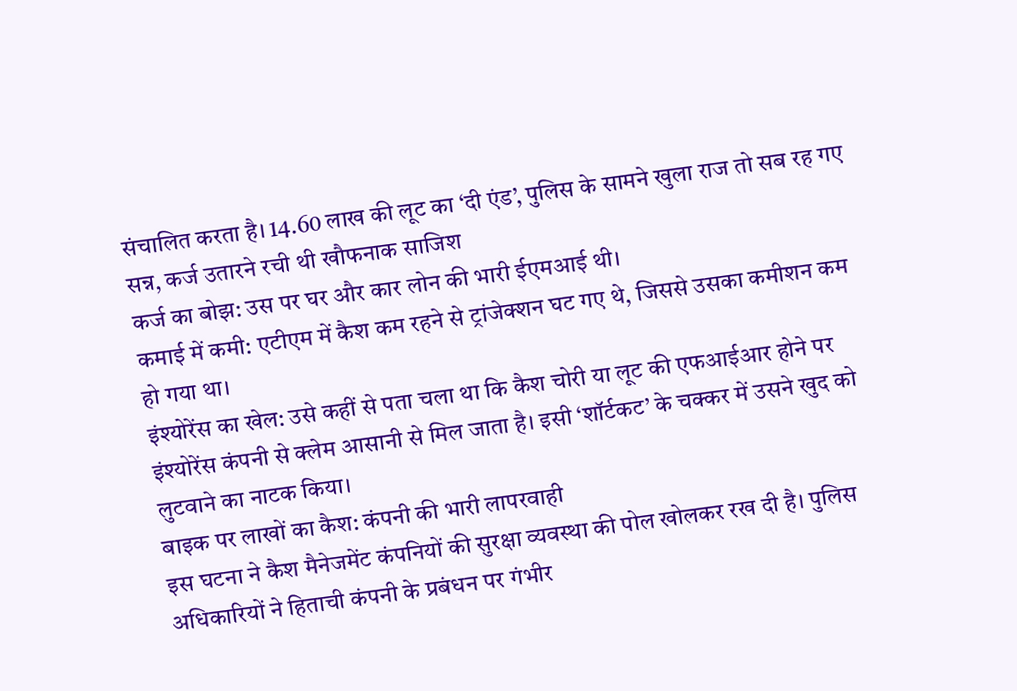संचालित करता है। 14.60 लाख की लूट का ‘दी एंड’, पुलिस के सामने खुला राज तो सब रह गए सन्न, कर्ज उतारने रची थी खौफनाक साजिश
कर्ज का बोझ: उस पर घर और कार लोन की भारी ईएमआई थी।
कमाई में कमी: एटीएम में कैश कम रहने से ट्रांजेक्शन घट गए थे, जिससे उसका कमीशन कम हो गया था।
इंश्योरेंस का खेल: उसे कहीं से पता चला था कि कैश चोरी या लूट की एफआईआर होने पर इंश्योरेंस कंपनी से क्लेम आसानी से मिल जाता है। इसी ‘शॉर्टकट’ के चक्कर में उसने खुद को लुटवाने का नाटक किया।
बाइक पर लाखों का कैश: कंपनी की भारी लापरवाही
इस घटना ने कैश मैनेजमेंट कंपनियों की सुरक्षा व्यवस्था की पोल खोलकर रख दी है। पुलिस अधिकारियों ने हिताची कंपनी के प्रबंधन पर गंभीर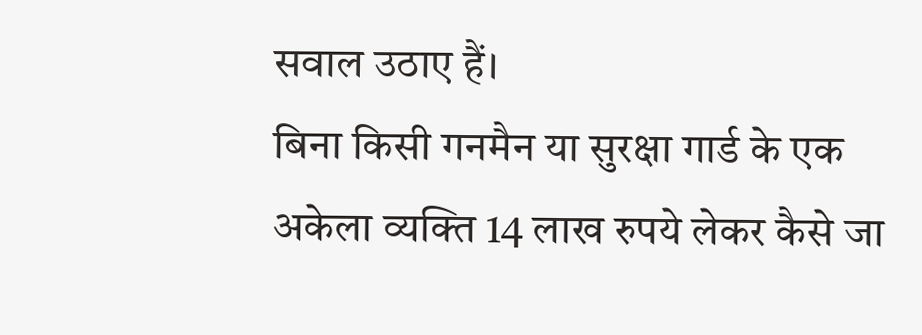सवाल उठाए हैं।
बिना किसी गनमैन या सुरक्षा गार्ड के एक अकेला व्यक्ति 14 लाख रुपये लेकर कैसे जा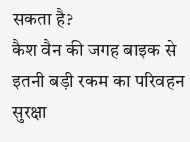सकता है?
कैश वैन की जगह बाइक से इतनी बड़ी रकम का परिवहन सुरक्षा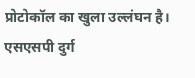प्रोटोकॉल का खुला उल्लंघन है।
एसएसपी दुर्ग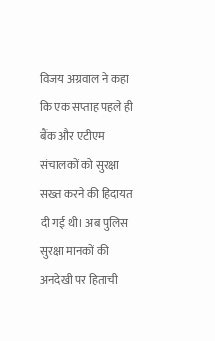विजय अग्रवाल ने कहा कि एक सप्ताह पहले ही बैंक और एटीएम संचालकों को सुरक्षा सख्त करने की हिदायत दी गई थी। अब पुलिस सुरक्षा मानकों की अनदेखी पर हिताची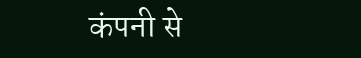कंपनी से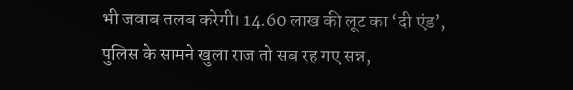भी जवाब तलब करेगी। 14.60 लाख की लूट का ‘दी एंड’, पुलिस के सामने खुला राज तो सब रह गए सन्न,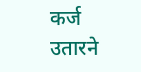कर्ज उतारने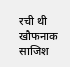रची थी खौफनाक साजिश